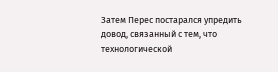Затем Перес постарался упредить довод, связанный с тем, что технологической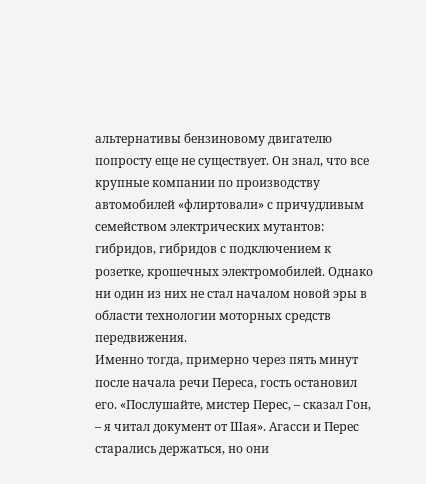альтернативы бензиновому двигателю попросту еще не существует. Он знал, что все крупные компании по производству автомобилей «флиртовали» с причудливым семейством электрических мутантов: гибридов, гибридов с подключением к розетке, крошечных электромобилей. Однако ни один из них не стал началом новой эры в области технологии моторных средств передвижения.
Именно тогда, примерно через пять минут после начала речи Переса, гость остановил его. «Послушайте, мистер Перес, – сказал Гон, – я читал документ от Шая». Агасси и Перес старались держаться, но они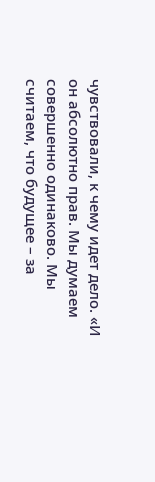чувствовали, к чему идет дело. «И он абсолютно прав. Мы думаем совершенно одинаково. Мы считаем, что будущее – за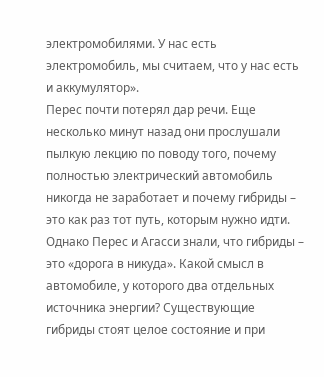электромобилями. У нас есть электромобиль, мы считаем, что у нас есть и аккумулятор».
Перес почти потерял дар речи. Еще несколько минут назад они прослушали пылкую лекцию по поводу того, почему полностью электрический автомобиль никогда не заработает и почему гибриды – это как раз тот путь, которым нужно идти. Однако Перес и Агасси знали, что гибриды – это «дорога в никуда». Какой смысл в автомобиле, у которого два отдельных источника энергии? Существующие гибриды стоят целое состояние и при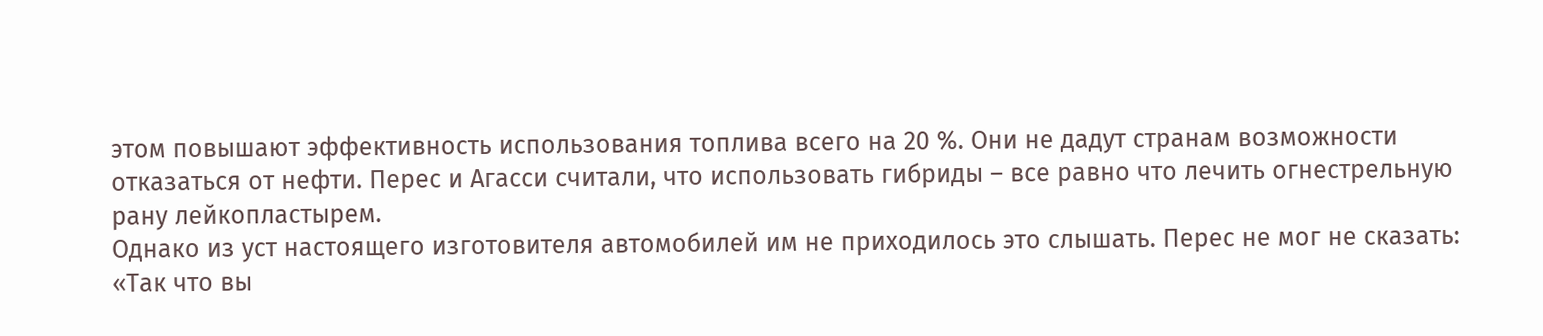этом повышают эффективность использования топлива всего на 20 %. Они не дадут странам возможности отказаться от нефти. Перес и Агасси считали, что использовать гибриды – все равно что лечить огнестрельную рану лейкопластырем.
Однако из уст настоящего изготовителя автомобилей им не приходилось это слышать. Перес не мог не сказать: «Так что вы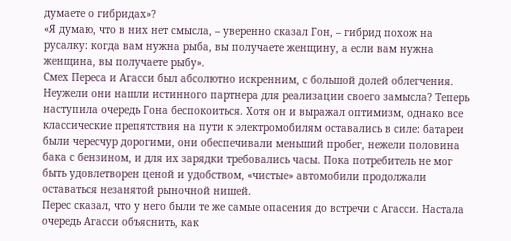думаете о гибридах»?
«Я думаю, что в них нет смысла, – уверенно сказал Гон, – гибрид похож на русалку: когда вам нужна рыба, вы получаете женщину, а если вам нужна женщина, вы получаете рыбу».
Смех Переса и Агасси был абсолютно искренним, с большой долей облегчения. Неужели они нашли истинного партнера для реализации своего замысла? Теперь наступила очередь Гона беспокоиться. Хотя он и выражал оптимизм, однако все классические препятствия на пути к электромобилям оставались в силе: батареи были чересчур дорогими, они обеспечивали меньший пробег, нежели половина бака с бензином, и для их зарядки требовались часы. Пока потребитель не мог быть удовлетворен ценой и удобством, «чистые» автомобили продолжали оставаться незанятой рыночной нишей.
Перес сказал, что у него были те же самые опасения до встречи с Агасси. Настала очередь Агасси объяснить, как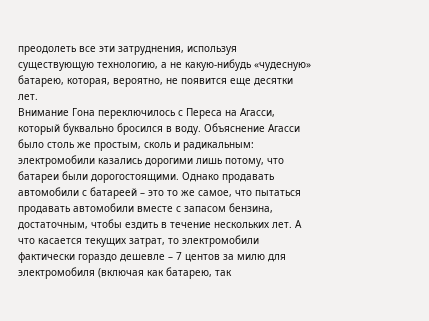преодолеть все эти затруднения, используя существующую технологию, а не какую-нибудь «чудесную» батарею, которая, вероятно, не появится еще десятки лет.
Внимание Гона переключилось с Переса на Агасси, который буквально бросился в воду. Объяснение Агасси было столь же простым, сколь и радикальным: электромобили казались дорогими лишь потому, что батареи были дорогостоящими. Однако продавать автомобили с батареей – это то же самое, что пытаться продавать автомобили вместе с запасом бензина, достаточным, чтобы ездить в течение нескольких лет. А что касается текущих затрат, то электромобили фактически гораздо дешевле – 7 центов за милю для электромобиля (включая как батарею, так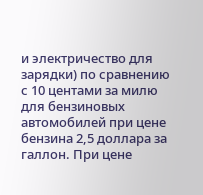и электричество для зарядки) по сравнению с 10 центами за милю для бензиновых автомобилей при цене бензина 2,5 доллара за галлон. При цене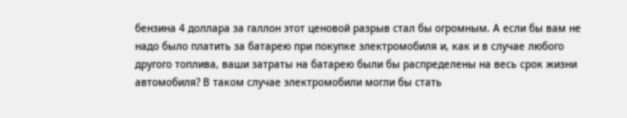бензина 4 доллара за галлон этот ценовой разрыв стал бы огромным. А если бы вам не надо было платить за батарею при покупке электромобиля и, как и в случае любого другого топлива, ваши затраты на батарею были бы распределены на весь срок жизни автомобиля? В таком случае электромобили могли бы стать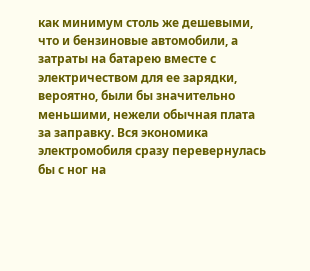как минимум столь же дешевыми, что и бензиновые автомобили, а затраты на батарею вместе с электричеством для ее зарядки, вероятно, были бы значительно меньшими, нежели обычная плата за заправку. Вся экономика электромобиля сразу перевернулась бы с ног на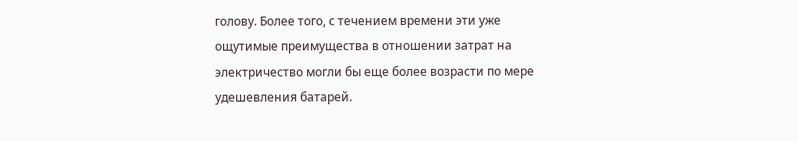голову. Более того, с течением времени эти уже ощутимые преимущества в отношении затрат на электричество могли бы еще более возрасти по мере удешевления батарей.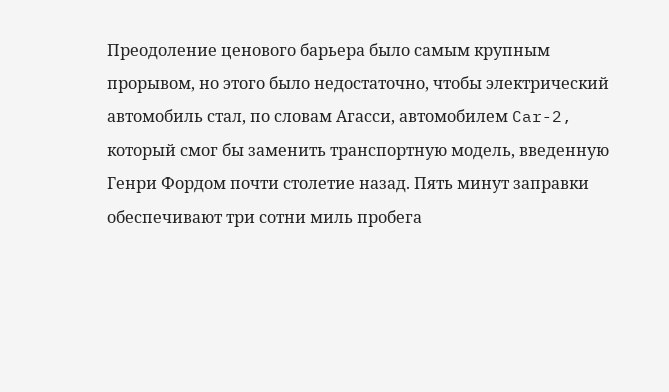Преодоление ценового барьера было самым крупным прорывом, но этого было недостаточно, чтобы электрический автомобиль стал, по словам Агасси, автомобилем Car-2, который смог бы заменить транспортную модель, введенную Генри Фордом почти столетие назад. Пять минут заправки обеспечивают три сотни миль пробега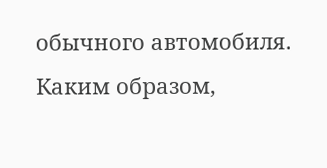обычного автомобиля. Каким образом,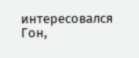интересовался Гон,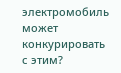электромобиль может конкурировать с этим?